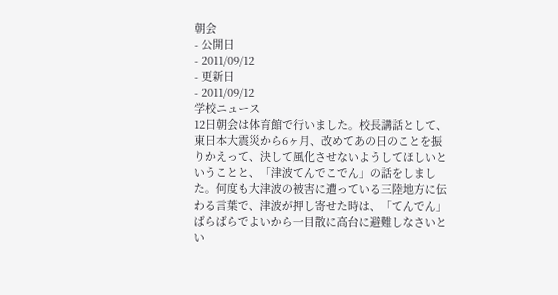朝会
- 公開日
- 2011/09/12
- 更新日
- 2011/09/12
学校ニュース
12日朝会は体育館で行いました。校長講話として、東日本大震災から6ヶ月、改めてあの日のことを振りかえって、決して風化させないようしてほしいということと、「津波てんでこでん」の話をしました。何度も大津波の被害に遭っている三陸地方に伝わる言葉で、津波が押し寄せた時は、「てんでん」ばらばらでよいから一目散に高台に避難しなさいとい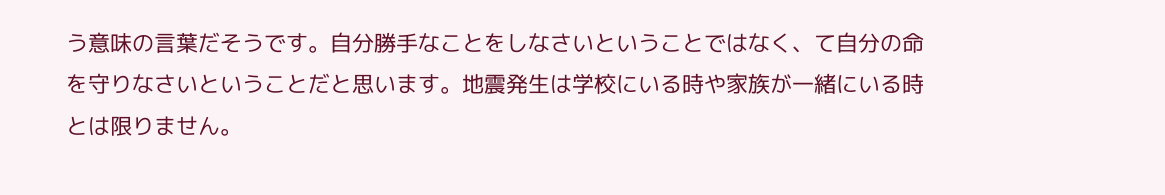う意味の言葉だそうです。自分勝手なことをしなさいということではなく、て自分の命を守りなさいということだと思います。地震発生は学校にいる時や家族が一緒にいる時とは限りません。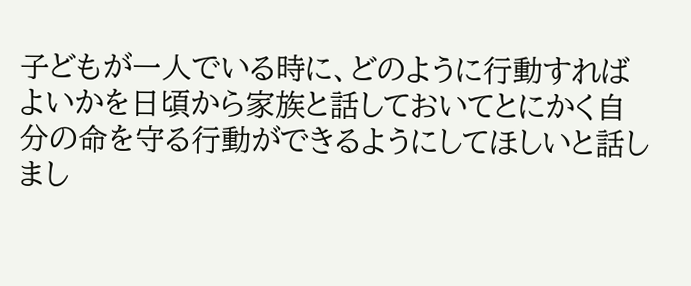子どもが一人でいる時に、どのように行動すればよいかを日頃から家族と話しておいてとにかく自分の命を守る行動ができるようにしてほしいと話しまし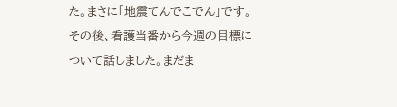た。まさに「地震てんでこでん」です。その後、看護当番から今週の目標について話しました。まだま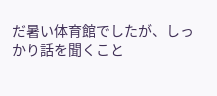だ暑い体育館でしたが、しっかり話を聞くこと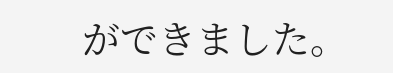ができました。